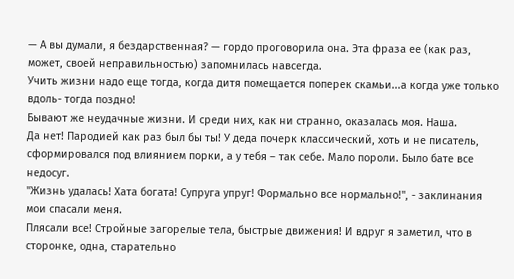— А вы думали, я бездарственная? — гордо проговорила она. Эта фраза ее (как раз, может, своей неправильностью) запомнилась навсегда.
Учить жизни надо еще тогда, когда дитя помещается поперек скамьи...а когда уже только вдоль- тогда поздно!
Бывают же неудачные жизни. И среди них, как ни странно, оказалась моя. Наша.
Да нет! Пародией как раз был бы ты! У деда почерк классический, хоть и не писатель, сформировался под влиянием порки, а у тебя – так себе. Мало пороли. Было бате все недосуг.
"Жизнь удалась! Хата богата! Супруга упруг! Формально все нормально!", - заклинания мои спасали меня.
Плясали все! Стройные загорелые тела, быстрые движения! И вдруг я заметил, что в сторонке, одна, старательно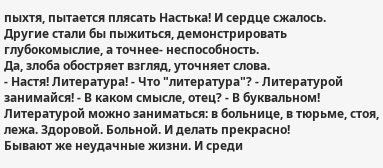пыхтя, пытается плясать Настька! И сердце сжалось.
Другие стали бы пыжиться, демонстрировать глубокомыслие, а точнее- неспособность.
Да, злоба обостряет взгляд, уточняет слова.
- Настя! Литература! - Что "литература"? - Литературой занимайся! - В каком смысле, отец? - В буквальном! Литературой можно заниматься: в больнице, в тюрьме, стоя, лежа. Здоровой. Больной. И делать прекрасно!
Бывают же неудачные жизни. И среди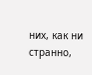них, как ни странно,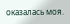оказалась моя.